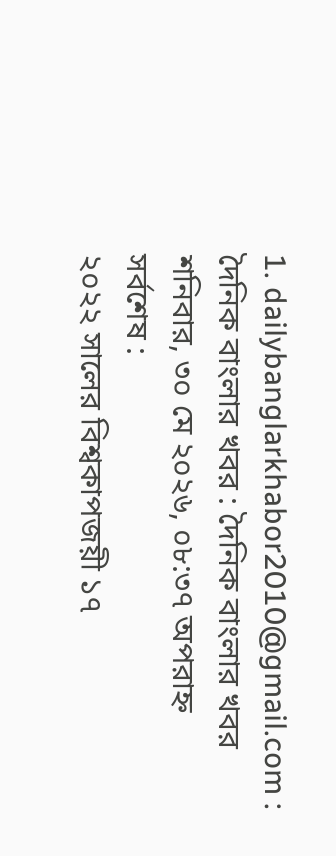1. dailybanglarkhabor2010@gmail.com : দৈনিক বাংলার খবর : দৈনিক বাংলার খবর
শনিবার, ৩০ মে ২০২৬, ০৮:৩৭ অপরাহ্ন
সর্বশেষ :
২০২২ সালের বিশ্বকাপজয়ী ১৭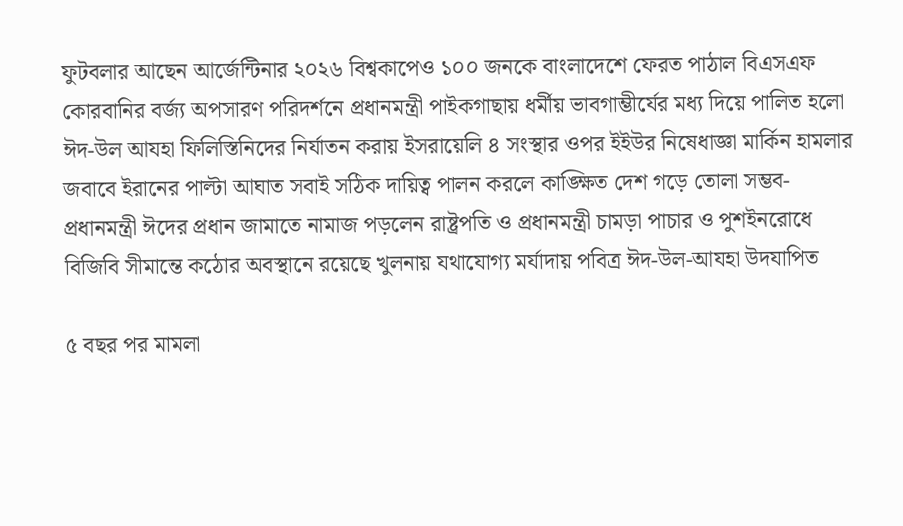ফুটবলার আছেন আর্জেন্টিনার ২০২৬ বিশ্বকাপেও ১০০ জনকে বাংলাদেশে ফেরত পাঠাল বিএসএফ কোরবানির বর্জ্য অপসারণ পরিদর্শনে প্রধানমন্ত্রী পাইকগাছায় ধর্মীয় ভাবগাম্ভীর্যের মধ্য দিয়ে পালিত হলো ঈদ-উল আযহা ফিলিস্তিনিদের নির্যাতন করায় ইসরায়েলি ৪ সংস্থার ওপর ইইউর নিষেধাজ্ঞা মার্কিন হামলার জবাবে ইরানের পাল্টা আঘাত সবাই সঠিক দায়িত্ব পালন করলে কাঙ্ক্ষিত দেশ গড়ে তোলা সম্ভব-প্রধানমন্ত্রী ঈদের প্রধান জামাতে নামাজ পড়লেন রাষ্ট্রপতি ও প্রধানমন্ত্রী চামড়া পাচার ও পুশইনরোধে বিজিবি সীমান্তে কঠোর অবস্থানে রয়েছে খুলনায় যথাযোগ্য মর্যাদায় পবিত্র ঈদ-উল-আযহা উদযাপিত

৫ বছর পর মামলা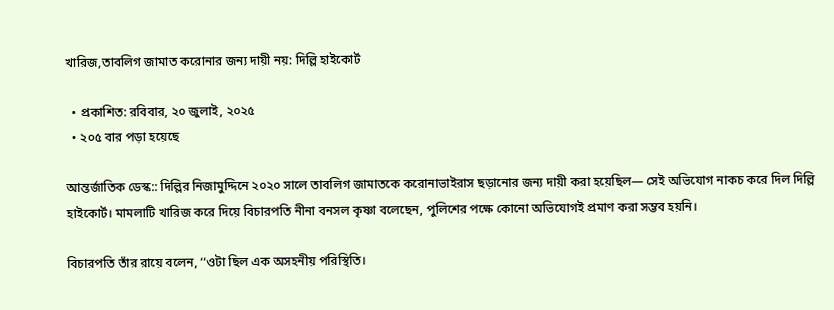খারিজ,তাবলিগ জামাত করোনার জন্য দায়ী নয়: দিল্লি হাইকোর্ট

  • প্রকাশিত: রবিবার, ২০ জুলাই, ২০২৫
  • ২০৫ বার পড়া হয়েছে

আন্তর্জাতিক ডেস্ক:: দিল্লির নিজামুদ্দিনে ২০২০ সালে তাবলিগ জামাতকে করোনাভাইরাস ছড়ানোর জন্য দায়ী করা হয়েছিল— সেই অভিযোগ নাকচ করে দিল দিল্লি হাইকোর্ট। মামলাটি খারিজ করে দিয়ে বিচারপতি নীনা বনসল কৃষ্ণা বলেছেন, পুলিশের পক্ষে কোনো অভিযোগই প্রমাণ করা সম্ভব হয়নি।

বিচারপতি তাঁর রায়ে বলেন, ‘‘ওটা ছিল এক অসহনীয় পরিস্থিতি।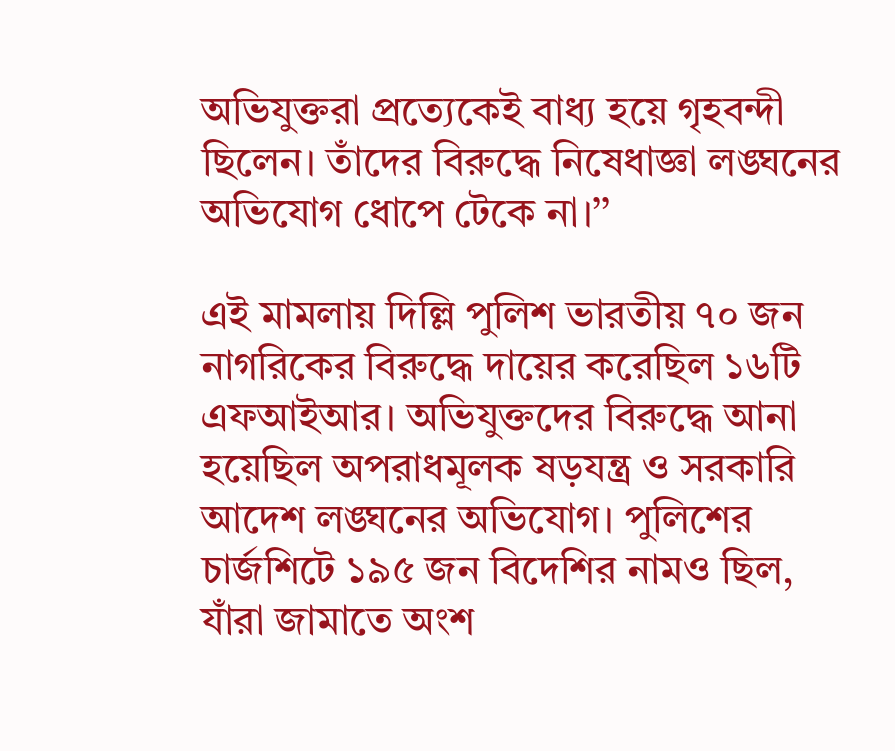অভিযুক্তরা প্রত্যেকেই বাধ্য হয়ে গৃহবন্দী ছিলেন। তাঁদের বিরুদ্ধে নিষেধাজ্ঞা লঙ্ঘনের অভিযোগ ধোপে টেকে না।’’

এই মামলায় দিল্লি পুলিশ ভারতীয় ৭০ জন নাগরিকের বিরুদ্ধে দায়ের করেছিল ১৬টি এফআইআর। অভিযুক্তদের বিরুদ্ধে আনা হয়েছিল অপরাধমূলক ষড়যন্ত্র ও সরকারি আদেশ লঙ্ঘনের অভিযোগ। পুলিশের চার্জশিটে ১৯৫ জন বিদেশির নামও ছিল, যাঁরা জামাতে অংশ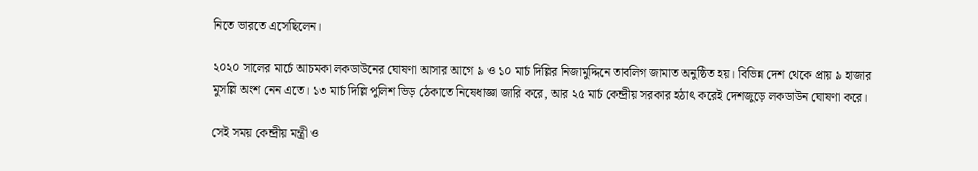নিতে ভারতে এসেছিলেন।

২০২০ সালের মার্চে আচমকা লকডাউনের ঘোষণা আসার আগে ৯ ও ১০ মার্চ দিল্লির নিজামুদ্দিনে তাবলিগ জামাত অনুষ্ঠিত হয়। বিভিন্ন দেশ থেকে প্রায় ৯ হাজার মুসল্লি অংশ নেন এতে। ১৩ মার্চ দিল্লি পুলিশ ভিড় ঠেকাতে নিষেধাজ্ঞা জারি করে, আর ২৫ মার্চ কেন্দ্রীয় সরকার হঠাৎ করেই দেশজুড়ে লকডাউন ঘোষণা করে।

সেই সময় কেন্দ্রীয় মন্ত্রী ও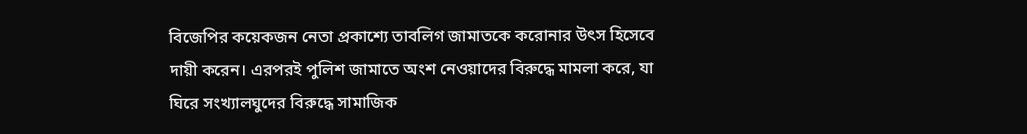বিজেপির কয়েকজন নেতা প্রকাশ্যে তাবলিগ জামাতকে করোনার উৎস হিসেবে দায়ী করেন। এরপরই পুলিশ জামাতে অংশ নেওয়াদের বিরুদ্ধে মামলা করে, যা ঘিরে সংখ্যালঘুদের বিরুদ্ধে সামাজিক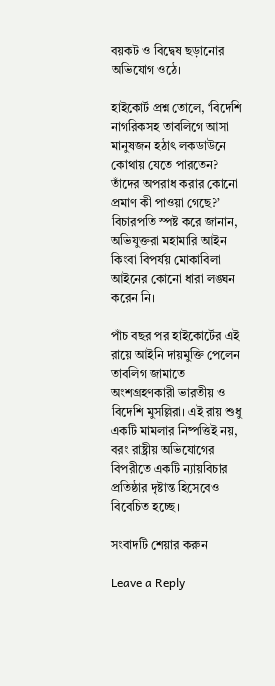বয়কট ও বিদ্বেষ ছড়ানোর অভিযোগ ওঠে।

হাইকোর্ট প্রশ্ন তোলে, ‘বিদেশি নাগরিকসহ তাবলিগে আসা মানুষজন হঠাৎ লকডাউনে কোথায় যেতে পারতেন? তাঁদের অপরাধ করার কোনো প্রমাণ কী পাওয়া গেছে?’ বিচারপতি স্পষ্ট করে জানান, অভিযুক্তরা মহামারি আইন কিংবা বিপর্যয় মোকাবিলা আইনের কোনো ধারা লঙ্ঘন করেন নি।

পাঁচ বছর পর হাইকোর্টের এই রায়ে আইনি দায়মুক্তি পেলেন তাবলিগ জামাতে অংশগ্রহণকারী ভারতীয় ও বিদেশি মুসল্লিরা। এই রায় শুধু একটি মামলার নিষ্পত্তিই নয়, বরং রাষ্ট্রীয় অভিযোগের বিপরীতে একটি ন্যায়বিচার প্রতিষ্ঠার দৃষ্টান্ত হিসেবেও বিবেচিত হচ্ছে।

সংবাদটি শেয়ার করুন

Leave a Reply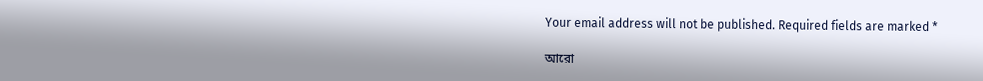Your email address will not be published. Required fields are marked *

আরো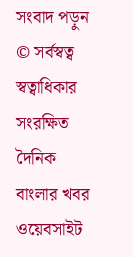সংবাদ পড়ুন
© সর্বস্বত্ব স্বত্বাধিকার সংরক্ষিত দৈনিক বাংলার খবর
ওয়েবসাইট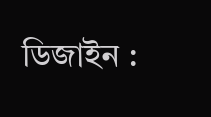ডিজাইন :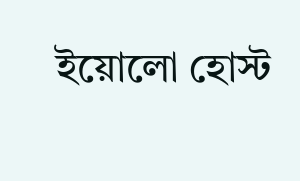ইয়োলো হোস্ট